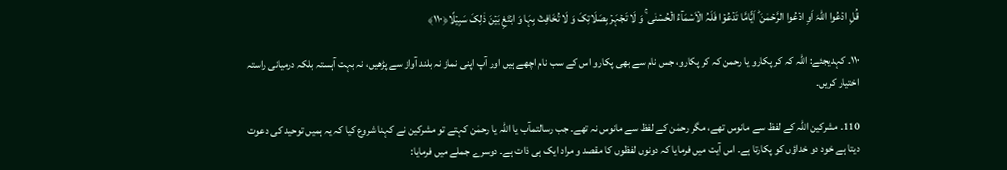قُلِ ادۡعُوا اللّٰہَ اَوِ ادۡعُوا الرَّحۡمٰنَ ؕ اَیًّامَّا تَدۡعُوۡا فَلَہُ الۡاَسۡمَآءُ الۡحُسۡنٰی ۚ وَ لَا تَجۡہَرۡ بِصَلَاتِکَ وَ لَا تُخَافِتۡ بِہَا وَ ابۡتَغِ بَیۡنَ ذٰلِکَ سَبِیۡلًا﴿۱۱۰﴾

۱۱۰۔ کہدیجئے: اللہ کہ کر پکارو یا رحمن کہ کر پکارو، جس نام سے بھی پکارو اس کے سب نام اچھے ہیں اور آپ اپنی نماز نہ بلند آواز سے پڑھیں، نہ بہت آہستہ بلکہ درمیانی راستہ اختیار کریں۔

110۔ مشرکین اللہ کے لفظ سے مانوس تھے، مگر رحمٰن کے لفظ سے مانوس نہ تھے۔ جب رسالتمآب یا اللہ یا رحمٰن کہتے تو مشرکین نے کہنا شروع کیا کہ یہ ہمیں توحید کی دعوت دیتا ہے خود دو خداؤں کو پکارتا ہے۔ اس آیت میں فرمایا کہ دونوں لفظوں کا مقصد و مراد ایک ہی ذات ہے۔ دوسرے جملے میں فرمایا: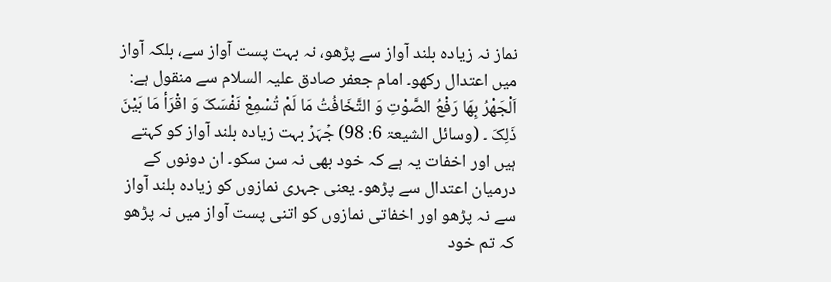نماز نہ زیادہ بلند آواز سے پڑھو، نہ بہت پست آواز سے، بلکہ آواز میں اعتدال رکھو۔ امام جعفر صادق علیہ السلام سے منقول ہے: اَلْجَھْرُ بِھَا رَفْعُ الصَّوْتِ وَ التَّخَافُتُ مَا لَمْ تُسْمِعْ نَفْسَکَ وَ اقْرَأ مَا بَیْنَ ذَلِکَ ۔ (وسائل الشیعۃ 6: 98) جۡہَرۡ بہت زیادہ بلند آواز کو کہتے ہیں اور اخفات یہ ہے کہ خود بھی نہ سن سکو۔ ان دونوں کے درمیان اعتدال سے پڑھو۔ یعنی جہری نمازوں کو زیادہ بلند آواز سے نہ پڑھو اور اخفاتی نمازوں کو اتنی پست آواز میں نہ پڑھو کہ تم خود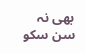بھی نہ سن سکو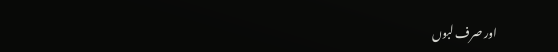اور صرف لبوں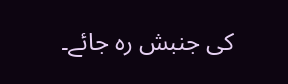کی جنبش رہ جائے۔